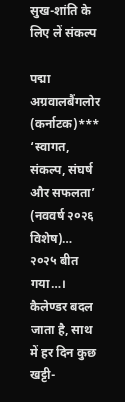सुख-शांति के लिए लें संकल्प

पद्मा अग्रवालबैंगलोर (कर्नाटक)*** ‘स्वागत, संकल्प, संघर्ष और सफलता’ (नववर्ष २०२६ विशेष)… २०२५ बीत गया…। कैलेण्डर बदल जाता है, साथ में हर दिन कुछ खट्टी-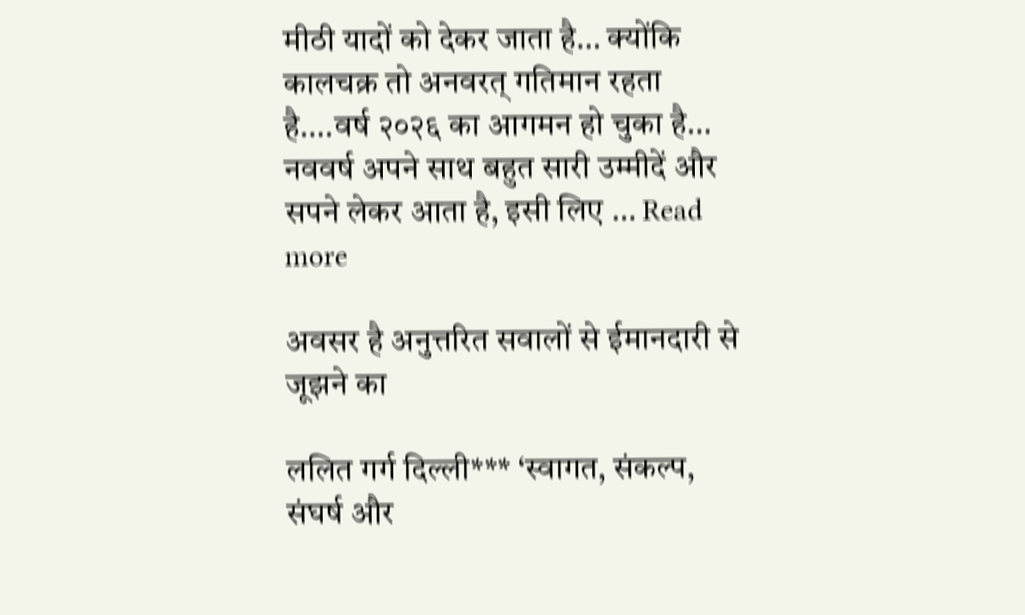मीठी यादों को देकर जाता है… क्योंकि कालचक्र तो अनवरत् गतिमान रहता है….वर्ष २०२६ का आगमन हो चुका है… नववर्ष अपने साथ बहुत सारी उम्मीदें और सपने लेकर आता है, इसी लिए … Read more

अवसर है अनुत्तरित सवालों से ईमानदारी से जूझने का

ललित गर्ग दिल्ली*** ‘स्वागत, संकल्प, संघर्ष और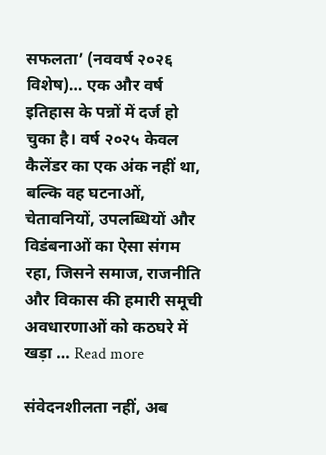सफलता’ (नववर्ष २०२६ विशेष)… एक और वर्ष इतिहास के पन्नों में दर्ज हो चुका है। वर्ष २०२५ केवल कैलेंडर का एक अंक नहीं था, बल्कि वह घटनाओं, चेतावनियों, उपलब्धियों और विडंबनाओं का ऐसा संगम रहा, जिसने समाज, राजनीति और विकास की हमारी समूची अवधारणाओं को कठघरे में खड़ा … Read more

संवेदनशीलता नहीं, अब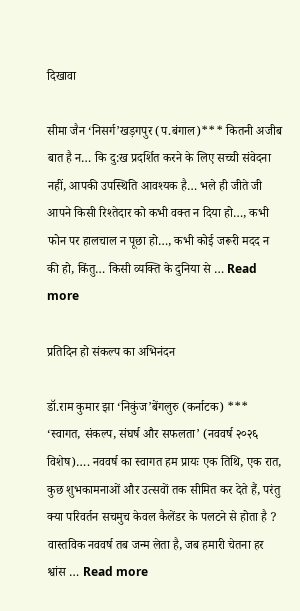दिखावा

सीमा जैन ‘निसर्ग’खड़गपुर (प.बंगाल)*** कितनी अजीब बात है न… कि दु:ख प्रदर्शित करने के लिए सच्ची संवेदना नहीं, आपकी उपस्थिति आवश्यक है… भले ही जीते जी आपने किसी रिश्तेदार को कभी वक्त न दिया हो…, कभी फोन पर हालचाल न पूछा हो…, कभी कोई जरूरी मदद न की हो, किंतु… किसी व्यक्ति के दुनिया से … Read more

प्रतिदिन हो संकल्प का अभिनंदन

डॉ.राम कुमार झा ‘निकुंज’बेंगलुरु (कर्नाटक) *** ‘स्वागत, संकल्प, संघर्ष और सफलता’ (नववर्ष २०२६ विशेष)…. नववर्ष का स्वागत हम प्रायः एक तिथि, एक रात, कुछ शुभकामनाओं और उत्सवों तक सीमित कर देते हैं, परंतु क्या परिवर्तन सचमुच केवल कैलेंडर के पलटने से होता है ? वास्तविक नववर्ष तब जन्म लेता है, जब हमारी चेतना हर श्वांस … Read more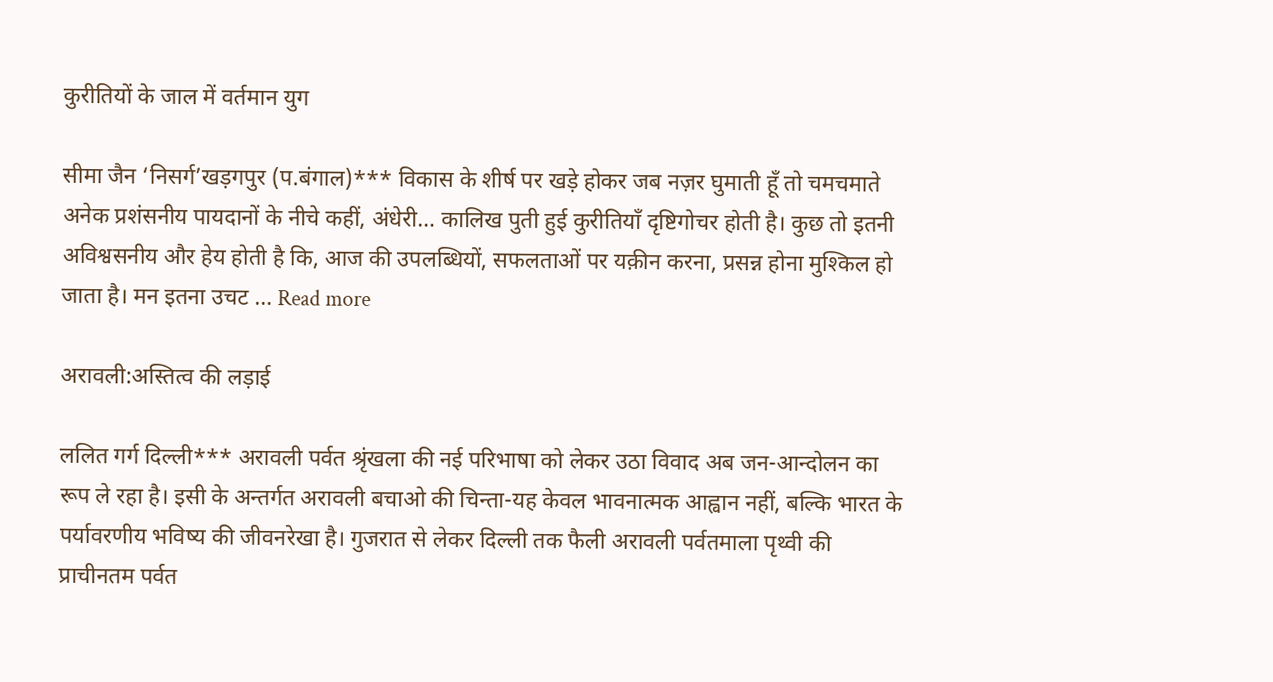कुरीतियों के जाल में वर्तमान युग

सीमा जैन ‘निसर्ग’खड़गपुर (प.बंगाल)*** विकास के शीर्ष पर खड़े होकर जब नज़र घुमाती हूँ तो चमचमाते अनेक प्रशंसनीय पायदानों के नीचे कहीं, अंधेरी… कालिख पुती हुई कुरीतियाँ दृष्टिगोचर होती है। कुछ तो इतनी अविश्वसनीय और हेय होती है कि, आज की उपलब्धियों, सफलताओं पर यक़ीन करना, प्रसन्न होना मुश्किल हो जाता है। मन इतना उचट … Read more

अरावली:अस्तित्व की लड़ाई

ललित गर्ग दिल्ली*** अरावली पर्वत श्रृंखला की नई परिभाषा को लेकर उठा विवाद अब जन-आन्दोलन का रूप ले रहा है। इसी के अन्तर्गत अरावली बचाओ की चिन्ता-यह केवल भावनात्मक आह्वान नहीं, बल्कि भारत के पर्यावरणीय भविष्य की जीवनरेखा है। गुजरात से लेकर दिल्ली तक फैली अरावली पर्वतमाला पृथ्वी की प्राचीनतम पर्वत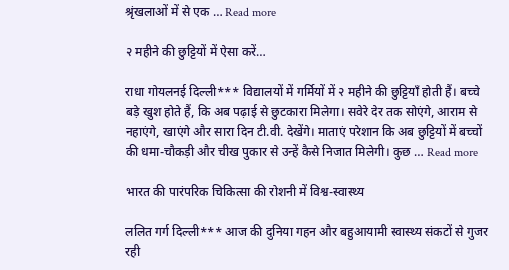श्रृंखलाओं में से एक … Read more

२ महीने की छुट्टियों में ऐसा करें…

राधा गोयलनई दिल्ली*** विद्यालयों में गर्मियों में २ महीने की छुट्टियाँ होती हैं। बच्चे बड़े खुश होते हैं, कि अब पढ़ाई से छुटकारा मिलेगा। सवेरे देर तक सोएंगे, आराम से नहाएंगे, खाएंगे और सारा दिन टी.वी. देखेंगे। माताएं परेशान कि अब छुट्टियों में बच्चों की धमा-चौकड़ी और चीख पुकार से उन्हें कैसे निजात मिलेगी। कुछ … Read more

भारत की पारंपरिक चिकित्सा की रोशनी में विश्व-स्वास्थ्य

ललित गर्ग दिल्ली*** आज की दुनिया गहन और बहुआयामी स्वास्थ्य संकटों से गुजर रही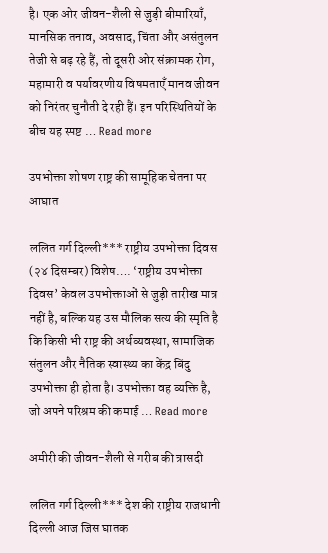है। एक ओर जीवन-शैली से जुड़ी बीमारियाँ, मानसिक तनाव, अवसाद, चिंता और असंतुलन तेजी से बढ़ रहे हैं, तो दूसरी ओर संक्रामक रोग, महामारी व पर्यावरणीय विषमताएँ मानव जीवन को निरंतर चुनौती दे रही हैं। इन परिस्थितियों के बीच यह स्पष्ट … Read more

उपभोक्ता शोषण राष्ट्र की सामूहिक चेतना पर आघात

ललित गर्ग दिल्ली*** राष्ट्रीय उपभोक्ता दिवस (२४ दिसम्बर) विशेष…. ‘राष्ट्रीय उपभोक्ता दिवस’ केवल उपभोक्ताओं से जुड़ी तारीख मात्र नहीं है, बल्कि यह उस मौलिक सत्य की स्मृति है कि किसी भी राष्ट्र की अर्थव्यवस्था, सामाजिक संतुलन और नैतिक स्वास्थ्य का केंद्र बिंदु उपभोक्ता ही होता है। उपभोक्ता वह व्यक्ति है, जो अपने परिश्रम की कमाई … Read more

अमीरी की जीवन-शैली से गरीब की त्रासदी

ललित गर्ग दिल्ली*** देश की राष्ट्रीय राजधानी दिल्ली आज जिस घातक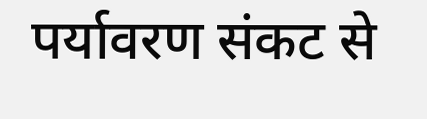पर्यावरण संकट से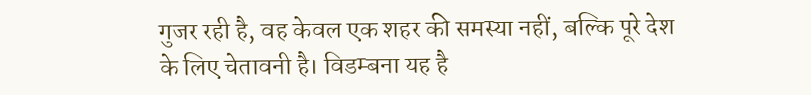गुजर रही है, वह केवल एक शहर की समस्या नहीं, बल्कि पूरे देश के लिए चेतावनी है। विडम्बना यह है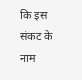कि इस संकट के नाम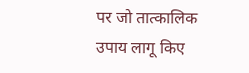पर जो तात्कालिक उपाय लागू किए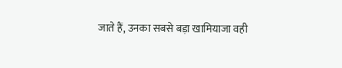जाते हैं, उनका सबसे बड़ा खामियाजा वही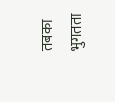तबका भुगतता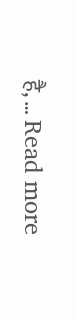है, … Read more